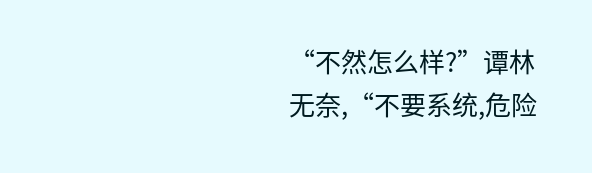“不然怎么样?”谭林无奈,“不要系统,危险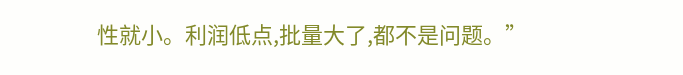性就小。利润低点,批量大了,都不是问题。”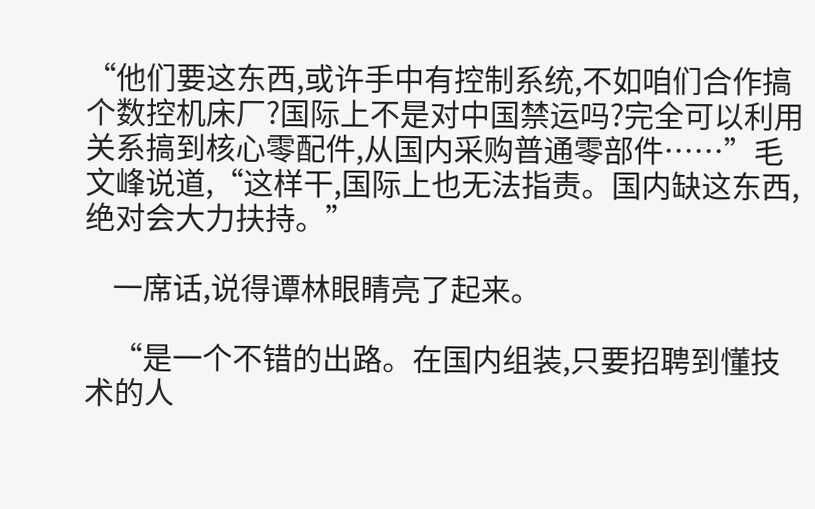“他们要这东西,或许手中有控制系统,不如咱们合作搞个数控机床厂?国际上不是对中国禁运吗?完全可以利用关系搞到核心零配件,从国内采购普通零部件……”毛文峰说道,“这样干,国际上也无法指责。国内缺这东西,绝对会大力扶持。”

    一席话,说得谭林眼睛亮了起来。

    “是一个不错的出路。在国内组装,只要招聘到懂技术的人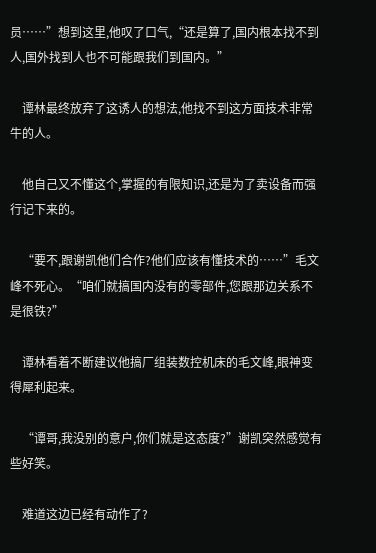员……”想到这里,他叹了口气,“还是算了,国内根本找不到人,国外找到人也不可能跟我们到国内。”

    谭林最终放弃了这诱人的想法,他找不到这方面技术非常牛的人。

    他自己又不懂这个,掌握的有限知识,还是为了卖设备而强行记下来的。

    “要不,跟谢凯他们合作?他们应该有懂技术的……”毛文峰不死心。“咱们就搞国内没有的零部件,您跟那边关系不是很铁?”

    谭林看着不断建议他搞厂组装数控机床的毛文峰,眼神变得犀利起来。

    “谭哥,我没别的意户,你们就是这态度?”谢凯突然感觉有些好笑。

    难道这边已经有动作了?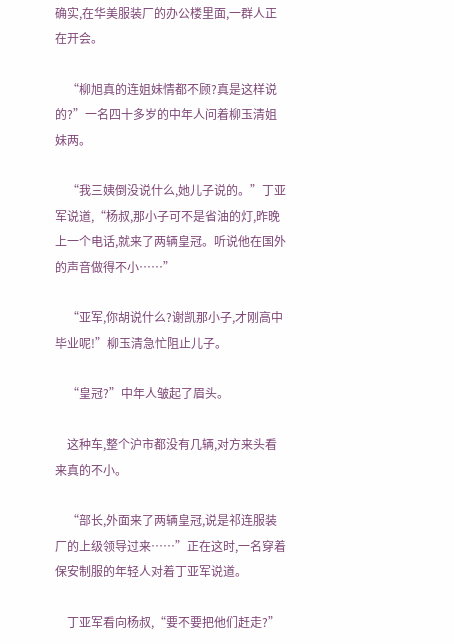确实,在华美服装厂的办公楼里面,一群人正在开会。

    “柳旭真的连姐妹情都不顾?真是这样说的?”一名四十多岁的中年人问着柳玉清姐妹两。

    “我三姨倒没说什么,她儿子说的。”丁亚军说道,“杨叔,那小子可不是省油的灯,昨晚上一个电话,就来了两辆皇冠。听说他在国外的声音做得不小……”

    “亚军,你胡说什么?谢凯那小子,才刚高中毕业呢!”柳玉清急忙阻止儿子。

    “皇冠?”中年人皱起了眉头。

    这种车,整个沪市都没有几辆,对方来头看来真的不小。

    “部长,外面来了两辆皇冠,说是祁连服装厂的上级领导过来……”正在这时,一名穿着保安制服的年轻人对着丁亚军说道。

    丁亚军看向杨叔,“要不要把他们赶走?”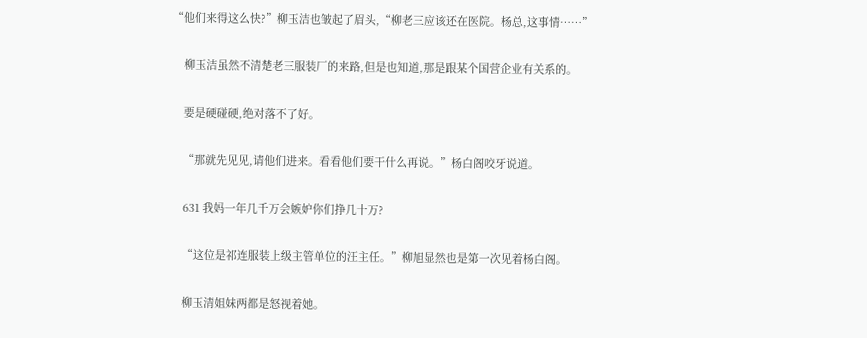“他们来得这么快?”柳玉洁也皱起了眉头,“柳老三应该还在医院。杨总,这事情……”

    柳玉洁虽然不清楚老三服装厂的来路,但是也知道,那是跟某个国营企业有关系的。

    要是硬碰硬,绝对落不了好。

    “那就先见见,请他们进来。看看他们要干什么再说。”杨白阁咬牙说道。

    631 我妈一年几千万会嫉妒你们挣几十万?

    “这位是祁连服装上级主管单位的汪主任。”柳旭显然也是第一次见着杨白阁。

    柳玉清姐妹两都是怒视着她。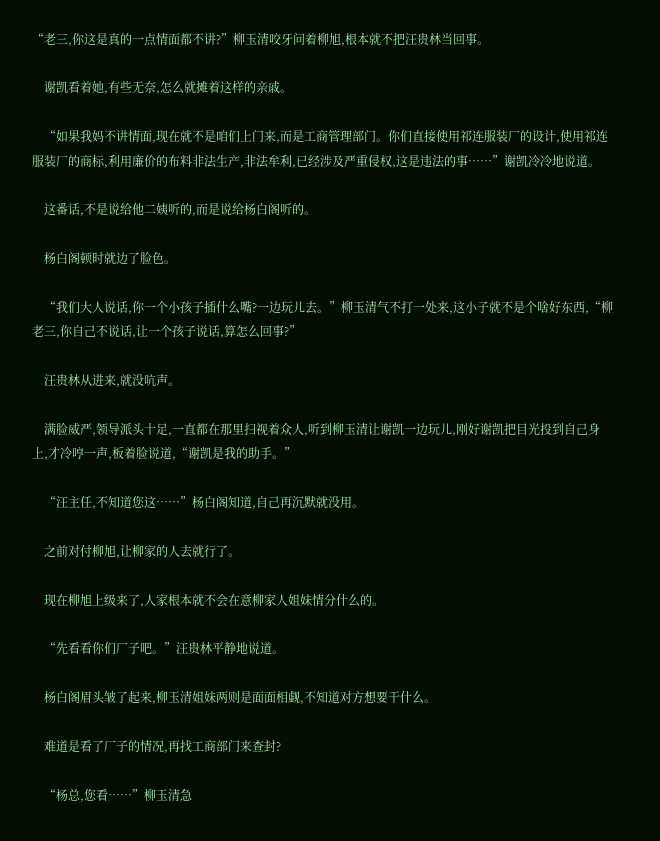“老三,你这是真的一点情面都不讲?”柳玉清咬牙问着柳旭,根本就不把汪贵林当回事。

    谢凯看着她,有些无奈,怎么就摊着这样的亲戚。

    “如果我妈不讲情面,现在就不是咱们上门来,而是工商管理部门。你们直接使用祁连服装厂的设计,使用祁连服装厂的商标,利用廉价的布料非法生产,非法牟利,已经涉及严重侵权,这是违法的事……”谢凯冷冷地说道。

    这番话,不是说给他二姨听的,而是说给杨白阁听的。

    杨白阁顿时就边了脸色。

    “我们大人说话,你一个小孩子插什么嘴?一边玩儿去。”柳玉清气不打一处来,这小子就不是个啥好东西,“柳老三,你自己不说话,让一个孩子说话,算怎么回事?”

    汪贵林从进来,就没吭声。

    满脸威严,领导派头十足,一直都在那里扫视着众人,听到柳玉清让谢凯一边玩儿,刚好谢凯把目光投到自己身上,才冷哼一声,板着脸说道,“谢凯是我的助手。”

    “汪主任,不知道您这……”杨白阁知道,自己再沉默就没用。

    之前对付柳旭,让柳家的人去就行了。

    现在柳旭上级来了,人家根本就不会在意柳家人姐妹情分什么的。

    “先看看你们厂子吧。”汪贵林平静地说道。

    杨白阁眉头皱了起来,柳玉清姐妹两则是面面相觑,不知道对方想要干什么。

    难道是看了厂子的情况,再找工商部门来查封?

    “杨总,您看……”柳玉清急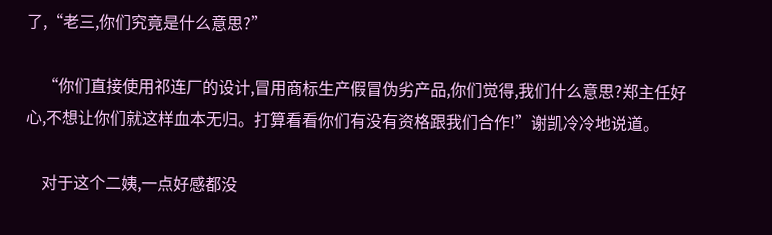了,“老三,你们究竟是什么意思?”

    “你们直接使用祁连厂的设计,冒用商标生产假冒伪劣产品,你们觉得,我们什么意思?郑主任好心,不想让你们就这样血本无归。打算看看你们有没有资格跟我们合作!”谢凯冷冷地说道。

    对于这个二姨,一点好感都没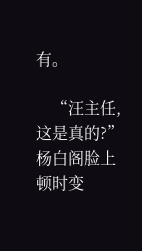有。

    “汪主任,这是真的?”杨白阁脸上顿时变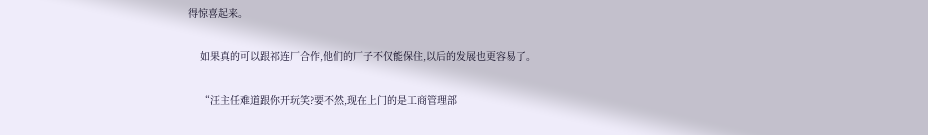得惊喜起来。

    如果真的可以跟祁连厂合作,他们的厂子不仅能保住,以后的发展也更容易了。

    “汪主任难道跟你开玩笑?要不然,现在上门的是工商管理部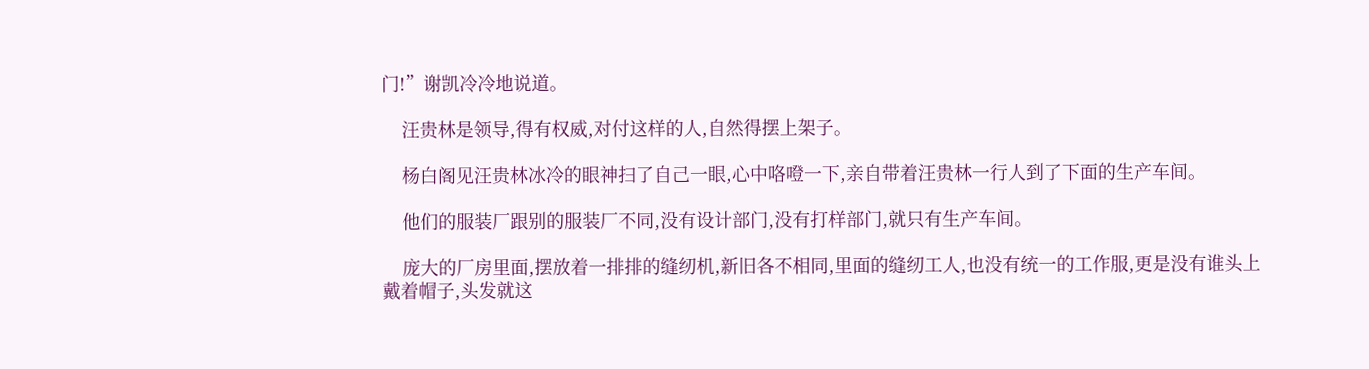门!”谢凯冷冷地说道。

    汪贵林是领导,得有权威,对付这样的人,自然得摆上架子。

    杨白阁见汪贵林冰冷的眼神扫了自己一眼,心中咯噔一下,亲自带着汪贵林一行人到了下面的生产车间。

    他们的服装厂跟别的服装厂不同,没有设计部门,没有打样部门,就只有生产车间。

    庞大的厂房里面,摆放着一排排的缝纫机,新旧各不相同,里面的缝纫工人,也没有统一的工作服,更是没有谁头上戴着帽子,头发就这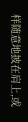样随意地披在肩上,或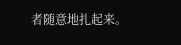者随意地扎起来。